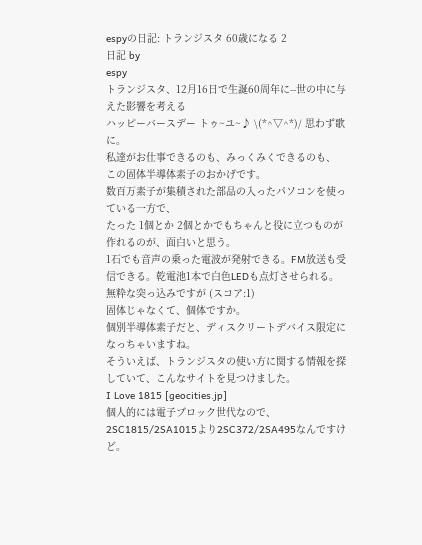espyの日記: トランジスタ 60歳になる 2
日記 by
espy
トランジスタ、12月16日で生誕60周年に--世の中に与えた影響を考える
ハッピーバースデー トゥ~ユ~♪ \(*^▽^*)/ 思わず歌に。
私達がお仕事できるのも、みっくみくできるのも、
この固体半導体素子のおかげです。
数百万素子が集積された部品の入ったパソコンを使っている一方で、
たった 1個とか 2個とかでもちゃんと役に立つものが作れるのが、面白いと思う。
1石でも音声の乗った電波が発射できる。FM放送も受信できる。乾電池1本で白色LEDも点灯させられる。
無粋な突っ込みですが (スコア:1)
固体じゃなくて、個体ですか。
個別半導体素子だと、ディスクリートデバイス限定になっちゃいますね。
そういえば、トランジスタの使い方に関する情報を探していて、こんなサイトを見つけました。
I Love 1815 [geocities.jp]
個人的には電子ブロック世代なので、2SC1815/2SA1015より2SC372/2SA495なんですけど。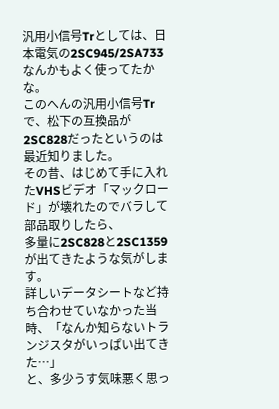汎用小信号Trとしては、日本電気の2SC945/2SA733なんかもよく使ってたかな。
このへんの汎用小信号Trで、松下の互換品が2SC828だったというのは最近知りました。
その昔、はじめて手に入れたVHSビデオ「マックロード」が壊れたのでバラして部品取りしたら、
多量に2SC828と2SC1359が出てきたような気がします。
詳しいデータシートなど持ち合わせていなかった当時、「なんか知らないトランジスタがいっぱい出てきた…」
と、多少うす気味悪く思っ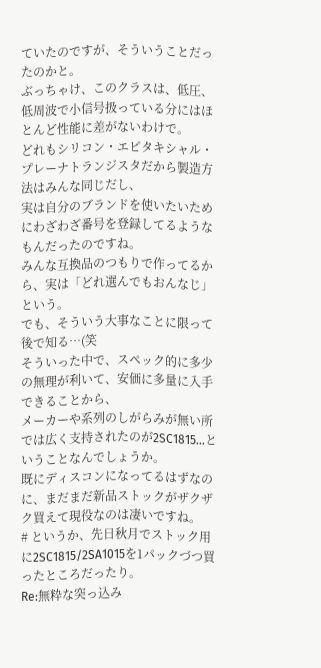ていたのですが、そういうことだったのかと。
ぶっちゃけ、このクラスは、低圧、低周波で小信号扱っている分にはほとんど性能に差がないわけで。
どれもシリコン・エピタキシャル・プレーナトランジスタだから製造方法はみんな同じだし、
実は自分のブランドを使いたいためにわざわざ番号を登録してるようなもんだったのですね。
みんな互換品のつもりで作ってるから、実は「どれ選んでもおんなじ」という。
でも、そういう大事なことに限って後で知る…(笑
そういった中で、スペック的に多少の無理が利いて、安価に多量に入手できることから、
メーカーや系列のしがらみが無い所では広く支持されたのが2SC1815…ということなんでしょうか。
既にディスコンになってるはずなのに、まだまだ新品ストックがザクザク買えて現役なのは凄いですね。
# というか、先日秋月でストック用に2SC1815/2SA1015を1パックづつ買ったところだったり。
Re:無粋な突っ込み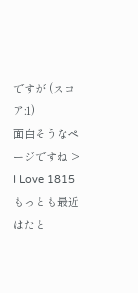ですが (スコア:1)
面白そうなページですね > I Love 1815
もっとも最近はたと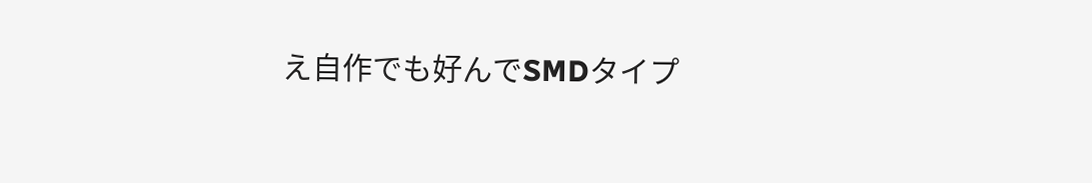え自作でも好んでSMDタイプ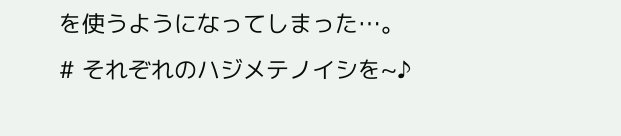を使うようになってしまった…。
# それぞれのハジメテノイシを~♪